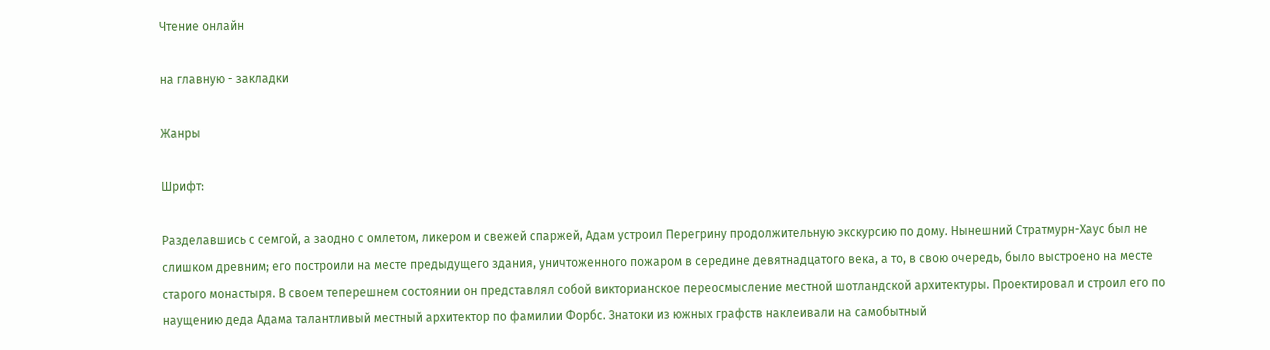Чтение онлайн

на главную - закладки

Жанры

Шрифт:

Разделавшись с семгой, а заодно с омлетом, ликером и свежей спаржей, Адам устроил Перегрину продолжительную экскурсию по дому. Нынешний Стратмурн-Хаус был не слишком древним; его построили на месте предыдущего здания, уничтоженного пожаром в середине девятнадцатого века, а то, в свою очередь, было выстроено на месте старого монастыря. В своем теперешнем состоянии он представлял собой викторианское переосмысление местной шотландской архитектуры. Проектировал и строил его по наущению деда Адама талантливый местный архитектор по фамилии Форбс. Знатоки из южных графств наклеивали на самобытный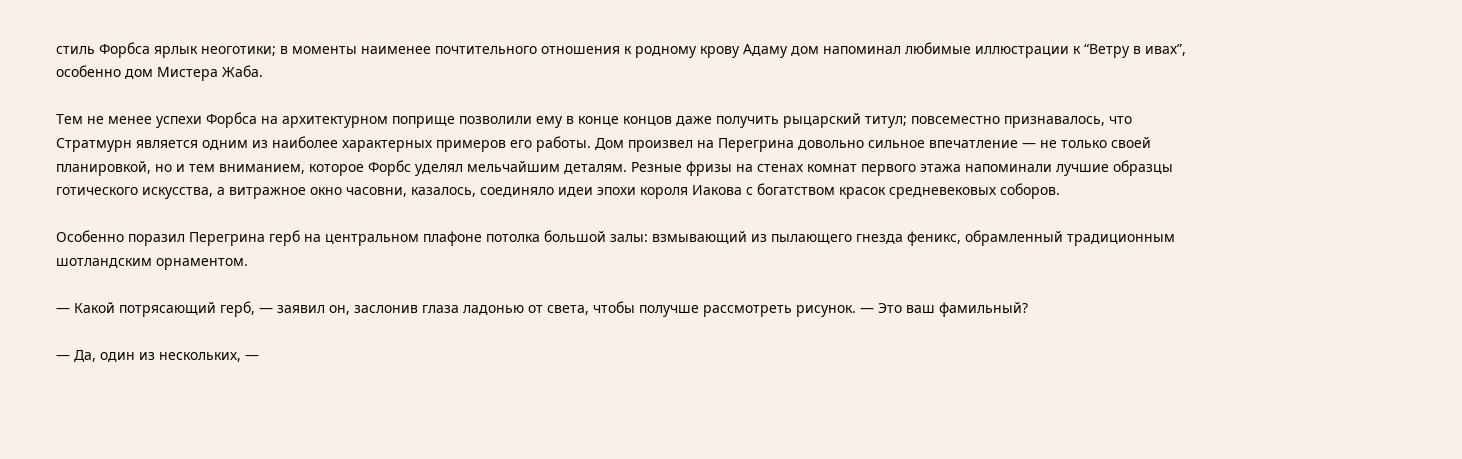стиль Форбса ярлык неоготики; в моменты наименее почтительного отношения к родному крову Адаму дом напоминал любимые иллюстрации к “Ветру в ивах”, особенно дом Мистера Жаба.

Тем не менее успехи Форбса на архитектурном поприще позволили ему в конце концов даже получить рыцарский титул; повсеместно признавалось, что Стратмурн является одним из наиболее характерных примеров его работы. Дом произвел на Перегрина довольно сильное впечатление — не только своей планировкой, но и тем вниманием, которое Форбс уделял мельчайшим деталям. Резные фризы на стенах комнат первого этажа напоминали лучшие образцы готического искусства, а витражное окно часовни, казалось, соединяло идеи эпохи короля Иакова с богатством красок средневековых соборов.

Особенно поразил Перегрина герб на центральном плафоне потолка большой залы: взмывающий из пылающего гнезда феникс, обрамленный традиционным шотландским орнаментом.

— Какой потрясающий герб, — заявил он, заслонив глаза ладонью от света, чтобы получше рассмотреть рисунок. — Это ваш фамильный?

— Да, один из нескольких, —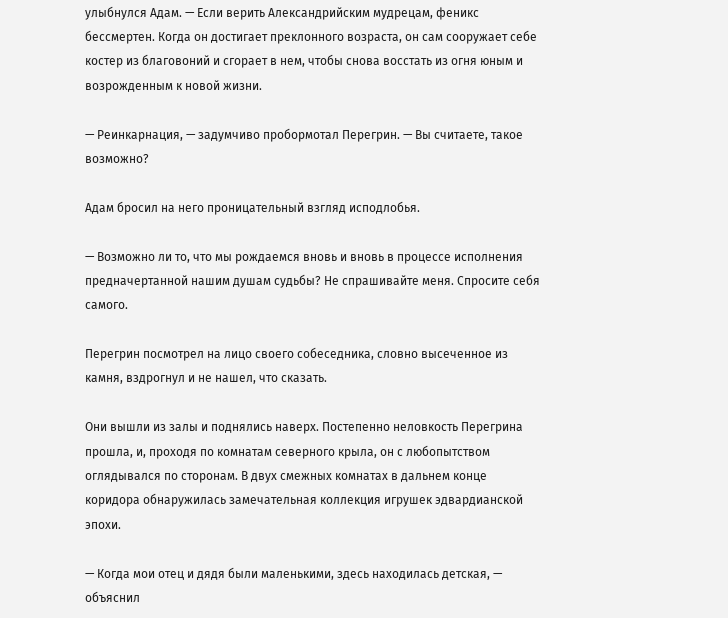улыбнулся Адам. — Если верить Александрийским мудрецам, феникс бессмертен. Когда он достигает преклонного возраста, он сам сооружает себе костер из благовоний и сгорает в нем, чтобы снова восстать из огня юным и возрожденным к новой жизни.

— Реинкарнация, — задумчиво пробормотал Перегрин. — Вы считаете, такое возможно?

Адам бросил на него проницательный взгляд исподлобья.

— Возможно ли то, что мы рождаемся вновь и вновь в процессе исполнения предначертанной нашим душам судьбы? Не спрашивайте меня. Спросите себя самого.

Перегрин посмотрел на лицо своего собеседника, словно высеченное из камня, вздрогнул и не нашел, что сказать.

Они вышли из залы и поднялись наверх. Постепенно неловкость Перегрина прошла, и, проходя по комнатам северного крыла, он с любопытством оглядывался по сторонам. В двух смежных комнатах в дальнем конце коридора обнаружилась замечательная коллекция игрушек эдвардианской эпохи.

— Когда мои отец и дядя были маленькими, здесь находилась детская, — объяснил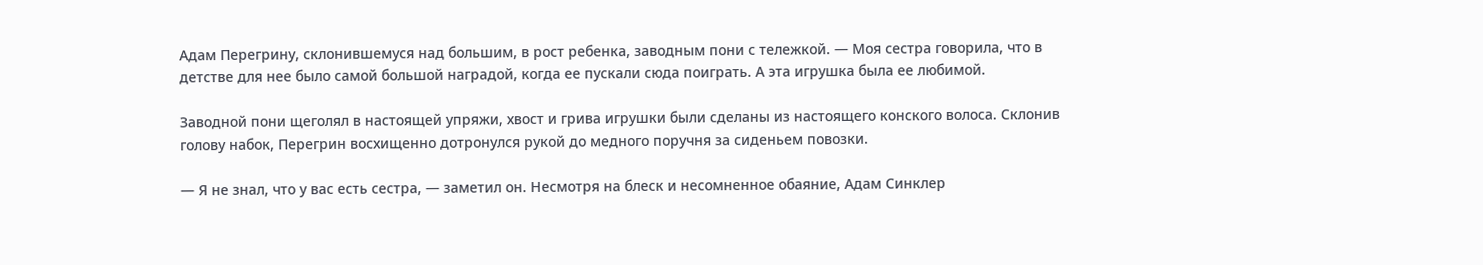Адам Перегрину, склонившемуся над большим, в рост ребенка, заводным пони с тележкой. — Моя сестра говорила, что в детстве для нее было самой большой наградой, когда ее пускали сюда поиграть. А эта игрушка была ее любимой.

Заводной пони щеголял в настоящей упряжи, хвост и грива игрушки были сделаны из настоящего конского волоса. Склонив голову набок, Перегрин восхищенно дотронулся рукой до медного поручня за сиденьем повозки.

— Я не знал, что у вас есть сестра, — заметил он. Несмотря на блеск и несомненное обаяние, Адам Синклер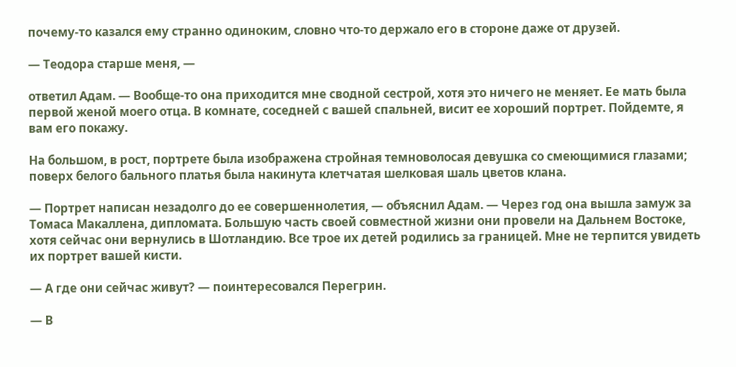почему-то казался ему странно одиноким, словно что-то держало его в стороне даже от друзей.

— Теодора старше меня, —

ответил Адам. — Вообще-то она приходится мне сводной сестрой, хотя это ничего не меняет. Ее мать была первой женой моего отца. В комнате, соседней с вашей спальней, висит ее хороший портрет. Пойдемте, я вам его покажу.

На большом, в рост, портрете была изображена стройная темноволосая девушка со смеющимися глазами; поверх белого бального платья была накинута клетчатая шелковая шаль цветов клана.

— Портрет написан незадолго до ее совершеннолетия, — объяснил Адам. — Через год она вышла замуж за Томаса Макаллена, дипломата. Большую часть своей совместной жизни они провели на Дальнем Востоке, хотя сейчас они вернулись в Шотландию. Все трое их детей родились за границей. Мне не терпится увидеть их портрет вашей кисти.

— А где они сейчас живут? — поинтересовался Перегрин.

— В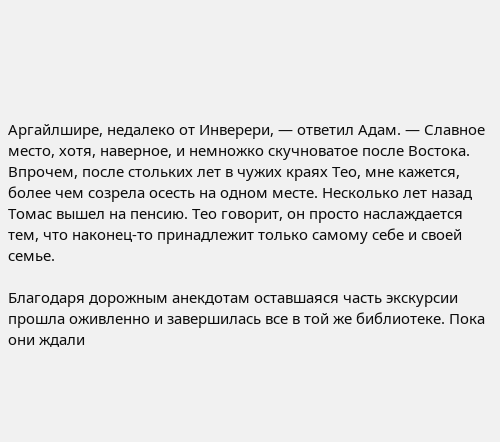Аргайлшире, недалеко от Инверери, — ответил Адам. — Славное место, хотя, наверное, и немножко скучноватое после Востока. Впрочем, после стольких лет в чужих краях Тео, мне кажется, более чем созрела осесть на одном месте. Несколько лет назад Томас вышел на пенсию. Тео говорит, он просто наслаждается тем, что наконец-то принадлежит только самому себе и своей семье.

Благодаря дорожным анекдотам оставшаяся часть экскурсии прошла оживленно и завершилась все в той же библиотеке. Пока они ждали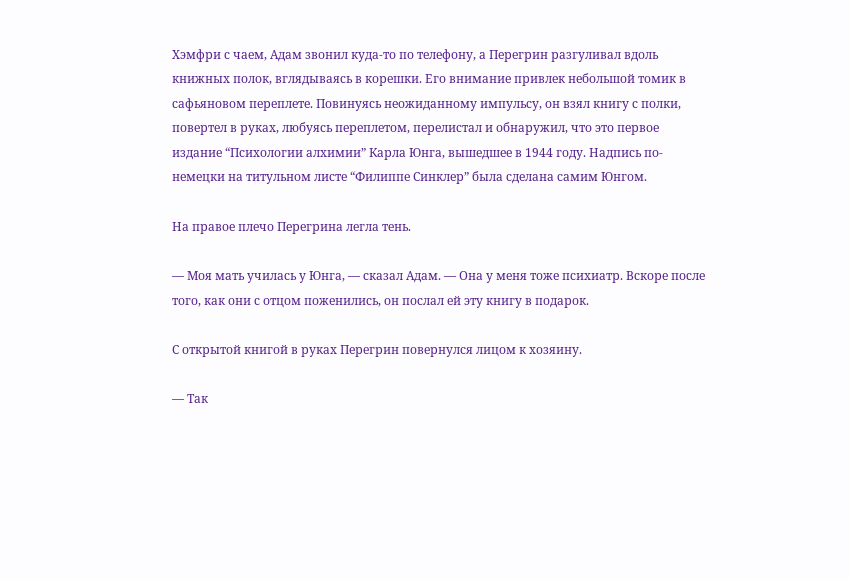Хэмфри с чаем, Адам звонил куда-то по телефону, а Перегрин разгуливал вдоль книжных полок, вглядываясь в корешки. Его внимание привлек небольшой томик в сафьяновом переплете. Повинуясь неожиданному импульсу, он взял книгу с полки, повертел в руках, любуясь переплетом, перелистал и обнаружил, что это первое издание “Психологии алхимии” Карла Юнга, вышедшее в 1944 году. Надпись по-немецки на титульном листе “Филиппе Синклер” была сделана самим Юнгом.

На правое плечо Перегрина легла тень.

— Моя мать училась у Юнга, — сказал Адам. — Она у меня тоже психиатр. Вскоре после того, как они с отцом поженились, он послал ей эту книгу в подарок.

С открытой книгой в руках Перегрин повернулся лицом к хозяину.

— Так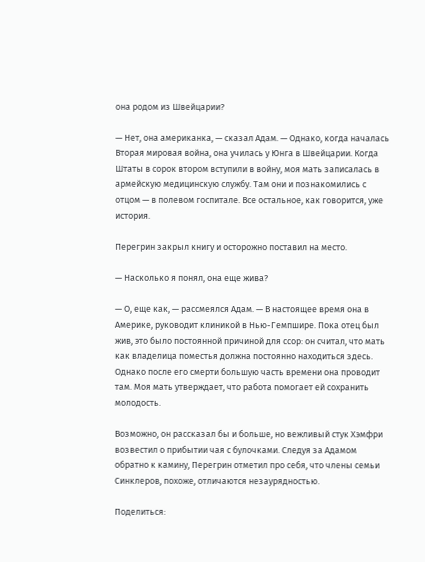она родом из Швейцарии?

— Нет, она американка, — сказал Адам. — Однако, когда началась Вторая мировая война, она училась у Юнга в Швейцарии. Когда Штаты в сорок втором вступили в войну, моя мать записалась в армейскую медицинскую службу. Там они и познакомились с отцом — в полевом госпитале. Все остальное, как говорится, уже история.

Перегрин закрыл книгу и осторожно поставил на место.

— Насколько я понял, она еще жива?

— О, еще как, — рассмеялся Адам. — В настоящее время она в Америке, руководит клиникой в Нью-Гемпшире. Пока отец был жив, это было постоянной причиной для ссор: он считал, что мать как владелица поместья должна постоянно находиться здесь. Однако после его смерти большую часть времени она проводит там. Моя мать утверждает, что работа помогает ей сохранить молодость.

Возможно, он рассказал бы и больше, но вежливый стук Хэмфри возвестил о прибытии чая с булочками. Следуя за Адамом обратно к камину, Перегрин отметил про себя, что члены семьи Синклеров, похоже, отличаются незаурядностью.

Поделиться: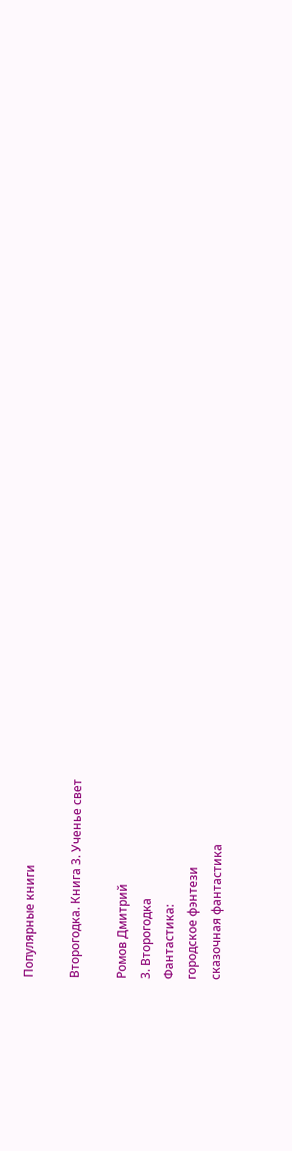Популярные книги

Второгодка. Книга 3. Ученье свет

Ромов Дмитрий
3. Второгодка
Фантастика:
городское фэнтези
сказочная фантастика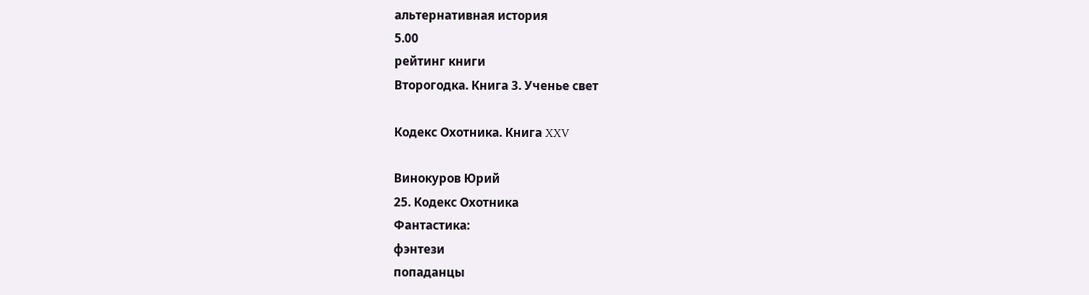альтернативная история
5.00
рейтинг книги
Второгодка. Книга 3. Ученье свет

Кодекс Охотника. Книга XXV

Винокуров Юрий
25. Кодекс Охотника
Фантастика:
фэнтези
попаданцы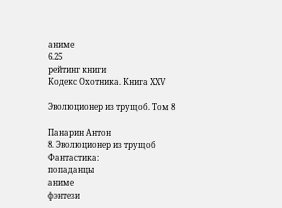аниме
6.25
рейтинг книги
Кодекс Охотника. Книга XXV

Эволюционер из трущоб. Том 8

Панарин Антон
8. Эволюционер из трущоб
Фантастика:
попаданцы
аниме
фэнтези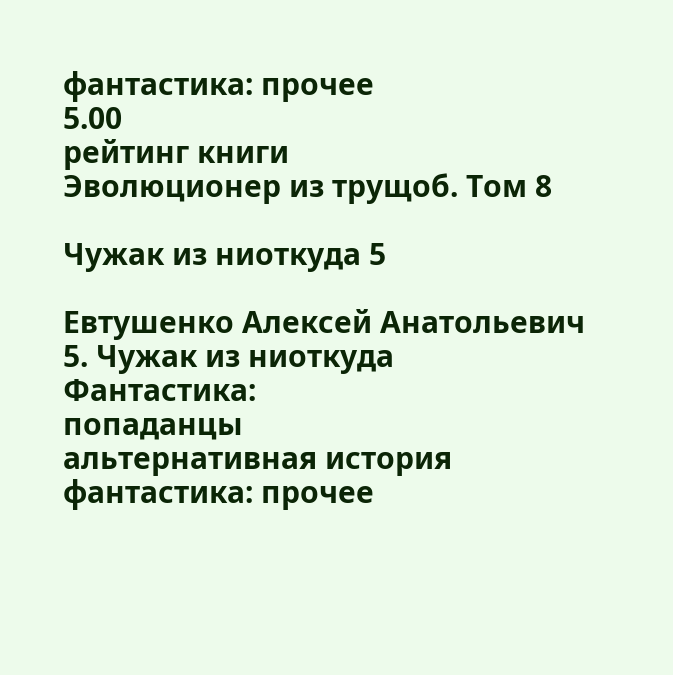фантастика: прочее
5.00
рейтинг книги
Эволюционер из трущоб. Том 8

Чужак из ниоткуда 5

Евтушенко Алексей Анатольевич
5. Чужак из ниоткуда
Фантастика:
попаданцы
альтернативная история
фантастика: прочее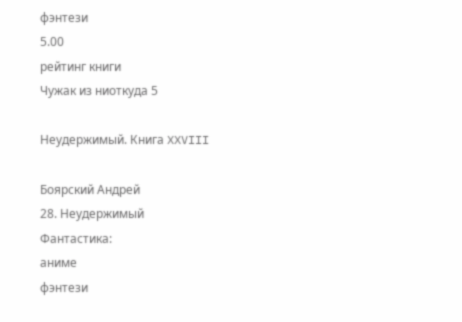фэнтези
5.00
рейтинг книги
Чужак из ниоткуда 5

Неудержимый. Книга XXVIII

Боярский Андрей
28. Неудержимый
Фантастика:
аниме
фэнтези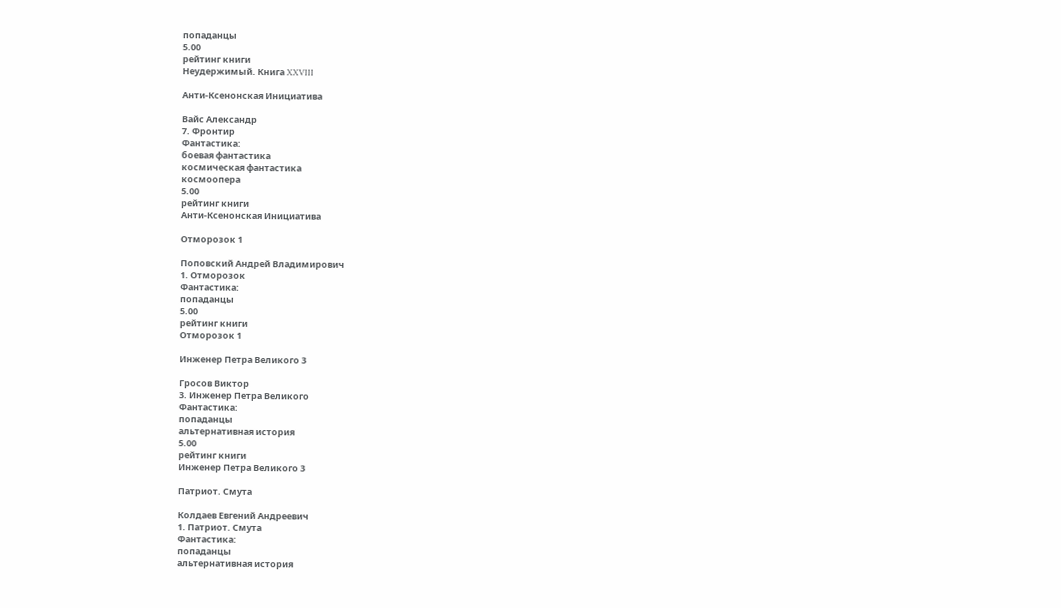попаданцы
5.00
рейтинг книги
Неудержимый. Книга XXVIII

Анти-Ксенонская Инициатива

Вайс Александр
7. Фронтир
Фантастика:
боевая фантастика
космическая фантастика
космоопера
5.00
рейтинг книги
Анти-Ксенонская Инициатива

Отморозок 1

Поповский Андрей Владимирович
1. Отморозок
Фантастика:
попаданцы
5.00
рейтинг книги
Отморозок 1

Инженер Петра Великого 3

Гросов Виктор
3. Инженер Петра Великого
Фантастика:
попаданцы
альтернативная история
5.00
рейтинг книги
Инженер Петра Великого 3

Патриот. Смута

Колдаев Евгений Андреевич
1. Патриот. Смута
Фантастика:
попаданцы
альтернативная история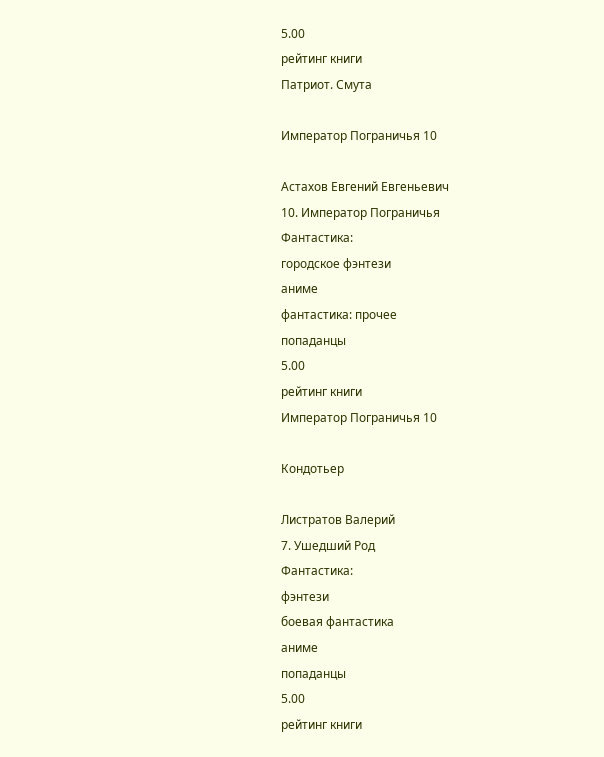5.00
рейтинг книги
Патриот. Смута

Император Пограничья 10

Астахов Евгений Евгеньевич
10. Император Пограничья
Фантастика:
городское фэнтези
аниме
фантастика: прочее
попаданцы
5.00
рейтинг книги
Император Пограничья 10

Кондотьер

Листратов Валерий
7. Ушедший Род
Фантастика:
фэнтези
боевая фантастика
аниме
попаданцы
5.00
рейтинг книги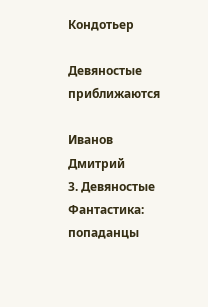Кондотьер

Девяностые приближаются

Иванов Дмитрий
3. Девяностые
Фантастика:
попаданцы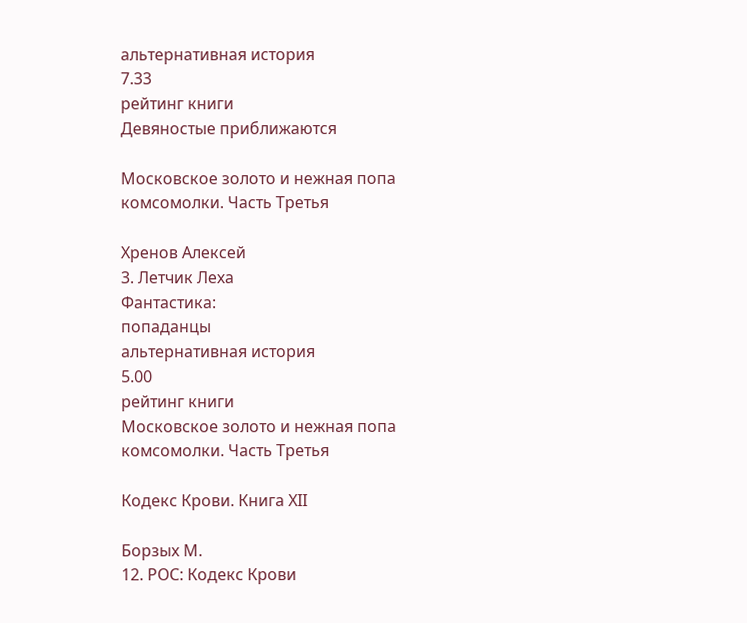альтернативная история
7.33
рейтинг книги
Девяностые приближаются

Московское золото и нежная попа комсомолки. Часть Третья

Хренов Алексей
3. Летчик Леха
Фантастика:
попаданцы
альтернативная история
5.00
рейтинг книги
Московское золото и нежная попа комсомолки. Часть Третья

Кодекс Крови. Книга ХII

Борзых М.
12. РОС: Кодекс Крови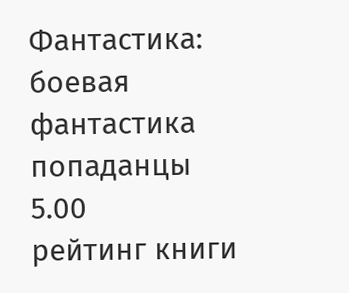Фантастика:
боевая фантастика
попаданцы
5.00
рейтинг книги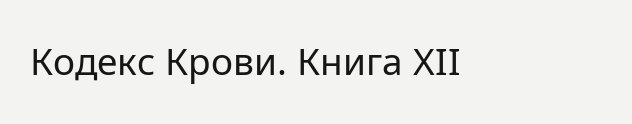Кодекс Крови. Книга ХII